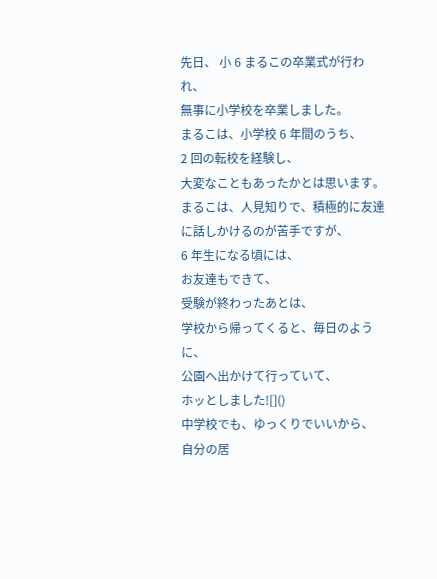先日、 小 6 まるこの卒業式が行われ、
無事に小学校を卒業しました。
まるこは、小学校 6 年間のうち、
2 回の転校を経験し、
大変なこともあったかとは思います。
まるこは、人見知りで、積極的に友達に話しかけるのが苦手ですが、
6 年生になる頃には、
お友達もできて、
受験が終わったあとは、
学校から帰ってくると、毎日のように、
公園へ出かけて行っていて、
ホッとしました![]()
中学校でも、ゆっくりでいいから、
自分の居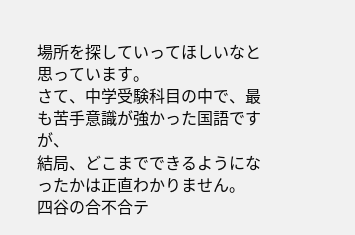場所を探していってほしいなと思っています。
さて、中学受験科目の中で、最も苦手意識が強かった国語ですが、
結局、どこまでできるようになったかは正直わかりません。
四谷の合不合テ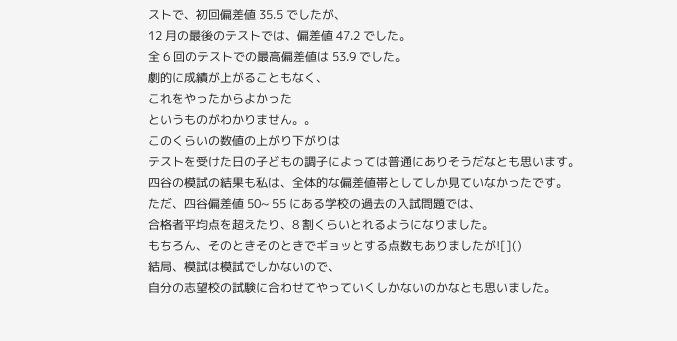ストで、初回偏差値 35.5 でしたが、
12 月の最後のテストでは、偏差値 47.2 でした。
全 6 回のテストでの最高偏差値は 53.9 でした。
劇的に成績が上がることもなく、
これをやったからよかった
というものがわかりません。。
このくらいの数値の上がり下がりは
テストを受けた日の子どもの調子によっては普通にありそうだなとも思います。
四谷の模試の結果も私は、全体的な偏差値帯としてしか見ていなかったです。
ただ、四谷偏差値 50~ 55 にある学校の過去の入試問題では、
合格者平均点を超えたり、8 割くらいとれるようになりました。
もちろん、そのときそのときでギョッとする点数もありましたが![]()
結局、模試は模試でしかないので、
自分の志望校の試験に合わせてやっていくしかないのかなとも思いました。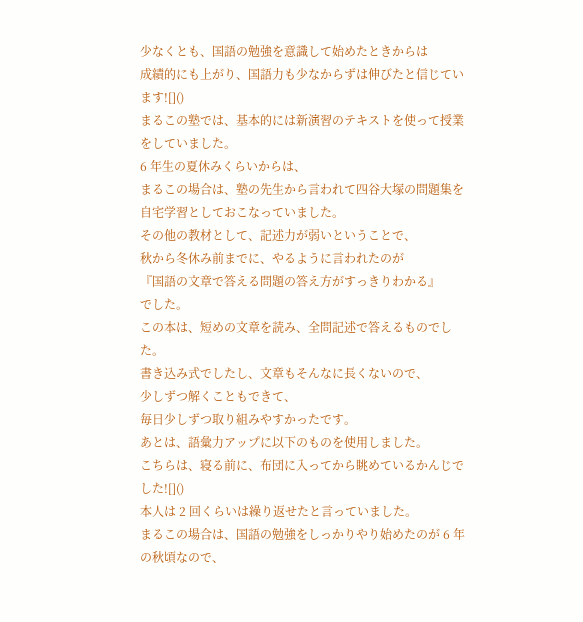少なくとも、国語の勉強を意識して始めたときからは
成績的にも上がり、国語力も少なからずは伸びたと信じています![]()
まるこの塾では、基本的には新演習のテキストを使って授業をしていました。
6 年生の夏休みくらいからは、
まるこの場合は、塾の先生から言われて四谷大塚の問題集を自宅学習としておこなっていました。
その他の教材として、記述力が弱いということで、
秋から冬休み前までに、やるように言われたのが
『国語の文章で答える問題の答え方がすっきりわかる』
でした。
この本は、短めの文章を読み、全問記述で答えるものでした。
書き込み式でしたし、文章もそんなに長くないので、
少しずつ解くこともできて、
毎日少しずつ取り組みやすかったです。
あとは、語彙力アップに以下のものを使用しました。
こちらは、寝る前に、布団に入ってから眺めているかんじでした![]()
本人は 2 回くらいは繰り返せたと言っていました。
まるこの場合は、国語の勉強をしっかりやり始めたのが 6 年の秋頃なので、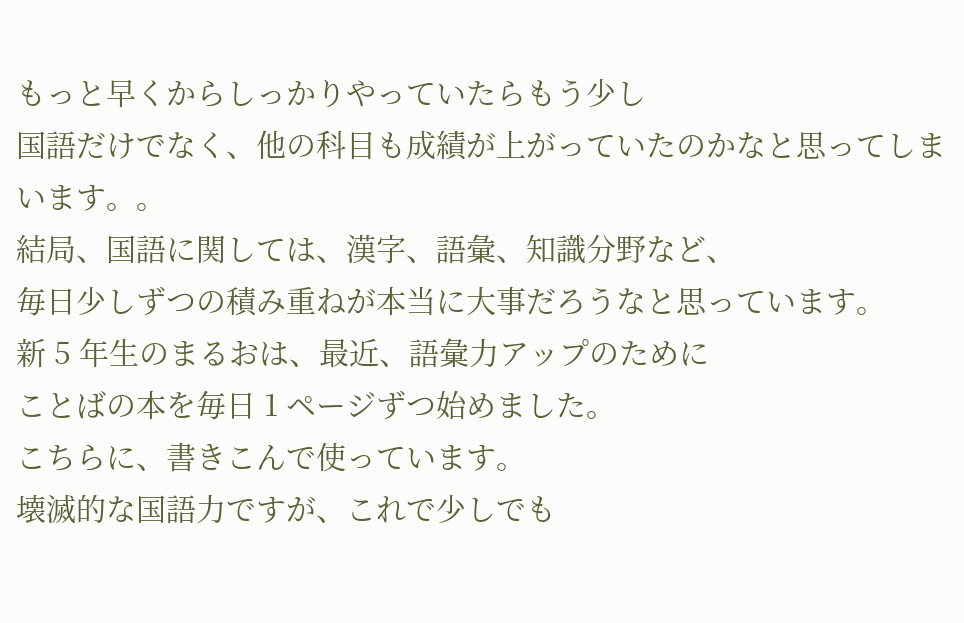もっと早くからしっかりやっていたらもう少し
国語だけでなく、他の科目も成績が上がっていたのかなと思ってしまいます。。
結局、国語に関しては、漢字、語彙、知識分野など、
毎日少しずつの積み重ねが本当に大事だろうなと思っています。
新 5 年生のまるおは、最近、語彙力アップのために
ことばの本を毎日 1 ページずつ始めました。
こちらに、書きこんで使っています。
壊滅的な国語力ですが、これで少しでも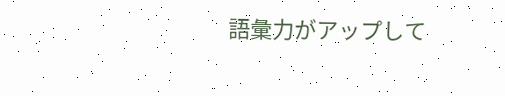語彙力がアップして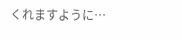くれますように…